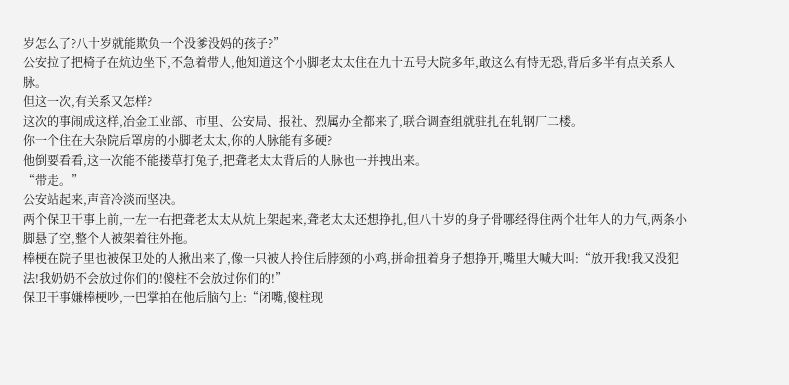岁怎么了?八十岁就能欺负一个没爹没妈的孩子?”
公安拉了把椅子在炕边坐下,不急着带人,他知道这个小脚老太太住在九十五号大院多年,敢这么有恃无恐,背后多半有点关系人脉。
但这一次,有关系又怎样?
这次的事闹成这样,冶金工业部、市里、公安局、报社、烈属办全都来了,联合调查组就驻扎在轧钢厂二楼。
你一个住在大杂院后罩房的小脚老太太,你的人脉能有多硬?
他倒要看看,这一次能不能搂草打兔子,把聋老太太背后的人脉也一并拽出来。
“带走。”
公安站起来,声音冷淡而坚决。
两个保卫干事上前,一左一右把聋老太太从炕上架起来,聋老太太还想挣扎,但八十岁的身子骨哪经得住两个壮年人的力气,两条小脚悬了空,整个人被架着往外拖。
棒梗在院子里也被保卫处的人揪出来了,像一只被人拎住后脖颈的小鸡,拼命扭着身子想挣开,嘴里大喊大叫:“放开我!我又没犯法!我奶奶不会放过你们的!傻柱不会放过你们的!”
保卫干事嫌棒梗吵,一巴掌拍在他后脑勺上:“闭嘴,傻柱现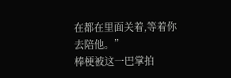在都在里面关着,等着你去陪他。”
棒梗被这一巴掌拍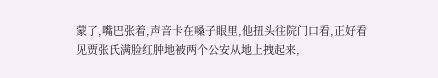蒙了,嘴巴张着,声音卡在嗓子眼里,他扭头往院门口看,正好看见贾张氏满脸红肿地被两个公安从地上拽起来,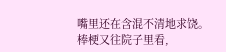嘴里还在含混不清地求饶。
棒梗又往院子里看,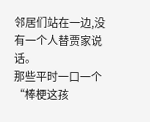邻居们站在一边,没有一个人替贾家说话。
那些平时一口一个“棒梗这孩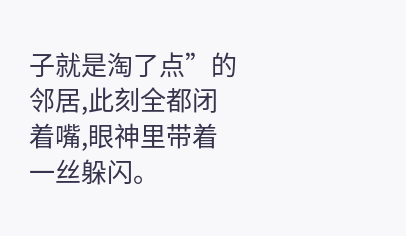子就是淘了点”的邻居,此刻全都闭着嘴,眼神里带着一丝躲闪。